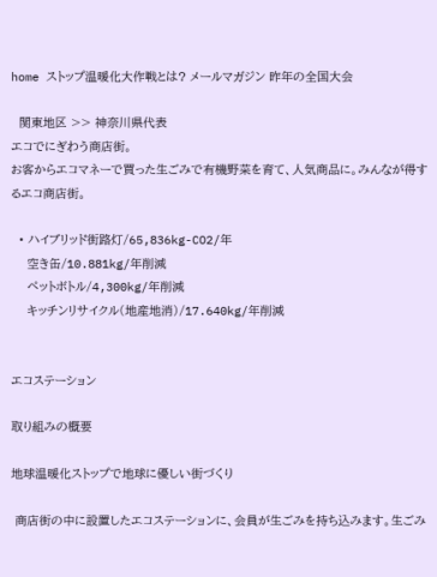home ストップ温暖化大作戦とは? メールマガジン 昨年の全国大会

  関東地区 >> 神奈川県代表
エコでにぎわう商店街。
お客からエコマネーで買った生ごみで有機野菜を育て、人気商品に。みんなが得するエコ商店街。

  • ハイブリッド街路灯/65,836kg-CO2/年
    空き缶/10.881kg/年削減
    ペットボトル/4,300kg/年削減
    キッチンリサイクル(地産地消)/17.640kg/年削減


エコステーション

取り組みの概要

地球温暖化ストップで地球に優しい街づくり

 商店街の中に設置したエコステーションに、会員が生ごみを持ち込みます。生ごみ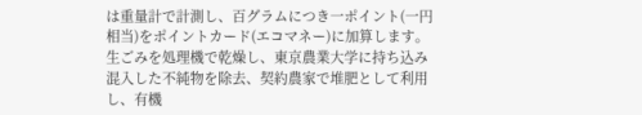は重量計で計測し、百グラムにつき一ポイント(一円相当)をポイントカード(エコマネー)に加算します。生ごみを処理機で乾燥し、東京農業大学に持ち込み混入した不純物を除去、契約農家で堆肥として利用し、有機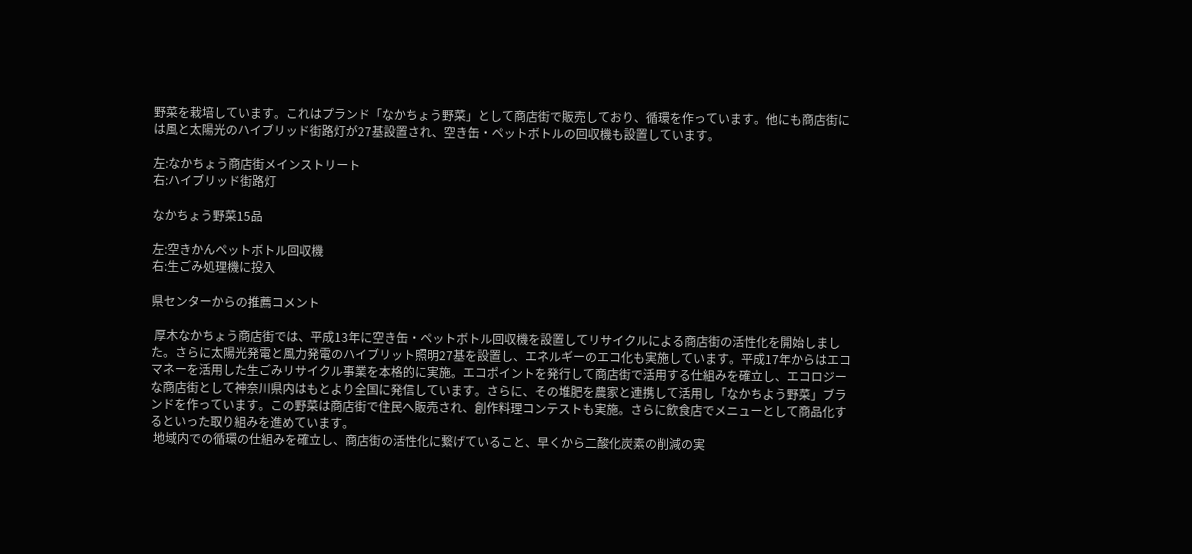野菜を栽培しています。これはプランド「なかちょう野菜」として商店街で販売しており、循環を作っています。他にも商店街には風と太陽光のハイブリッド街路灯が27基設置され、空き缶・ペットボトルの回収機も設置しています。

左:なかちょう商店街メインストリート
右:ハイブリッド街路灯

なかちょう野菜15品

左:空きかんペットボトル回収機
右:生ごみ処理機に投入

県センターからの推薦コメント

 厚木なかちょう商店街では、平成13年に空き缶・ペットボトル回収機を設置してリサイクルによる商店街の活性化を開始しました。さらに太陽光発電と風力発電のハイブリット照明27基を設置し、エネルギーのエコ化も実施しています。平成17年からはエコマネーを活用した生ごみリサイクル事業を本格的に実施。エコポイントを発行して商店街で活用する仕組みを確立し、エコロジーな商店街として神奈川県内はもとより全国に発信しています。さらに、その堆肥を農家と連携して活用し「なかちよう野菜」ブランドを作っています。この野菜は商店街で住民へ販売され、創作料理コンテストも実施。さらに飲食店でメニューとして商品化するといった取り組みを進めています。
 地域内での循環の仕組みを確立し、商店街の活性化に繋げていること、早くから二酸化炭素の削減の実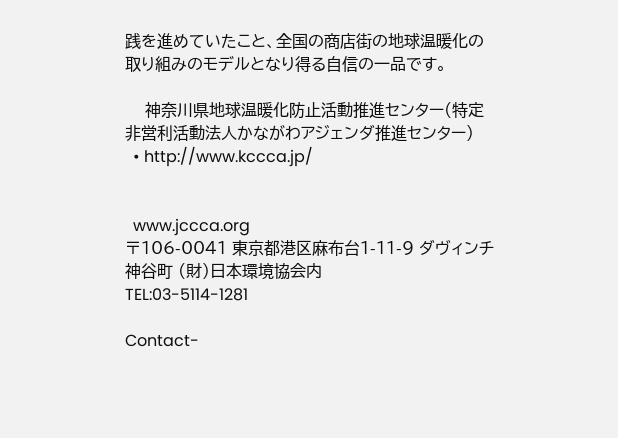践を進めていたこと、全国の商店街の地球温暖化の取り組みのモデルとなり得る自信の一品です。

    神奈川県地球温暖化防止活動推進センター(特定非営利活動法人かながわアジェンダ推進センター)
  • http://www.kccca.jp/


  www.jccca.org
〒106-0041 東京都港区麻布台1-11-9 ダヴィンチ神谷町 (財)日本環境協会内
TEL:03-5114-1281

Contact-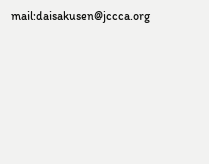mail:daisakusen@jccca.org